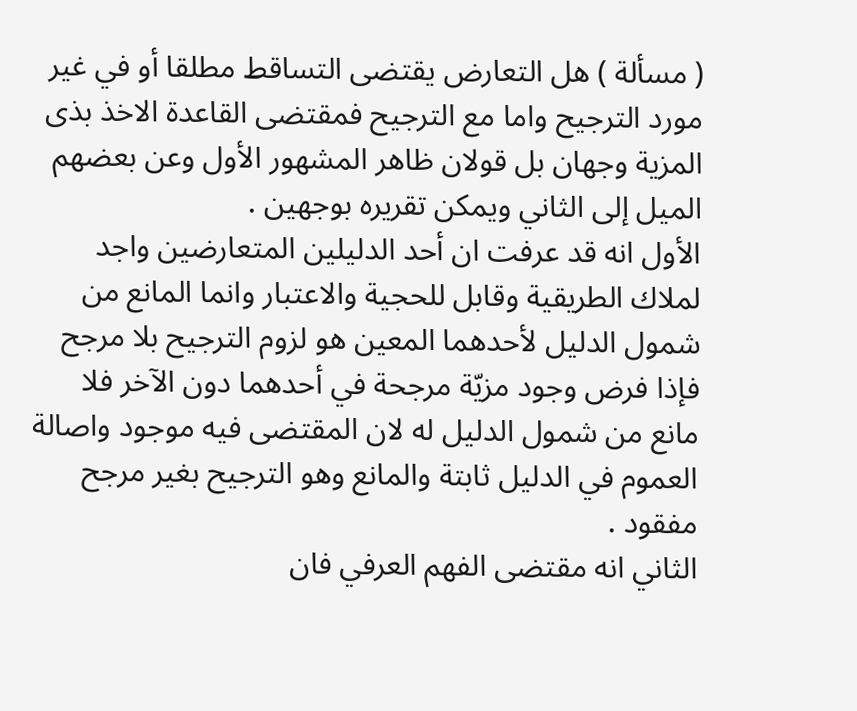( مسألة ) هل التعارض يقتضى التساقط مطلقا أو في غير مورد الترجيح واما مع الترجيح فمقتضى القاعدة الاخذ بذى المزية وجهان بل قولان ظاهر المشهور الأول وعن بعضهم الميل إلى الثاني ويمكن تقريره بوجهين .
الأول انه قد عرفت ان أحد الدليلين المتعارضين واجد لملاك الطريقية وقابل للحجية والاعتبار وانما المانع من شمول الدليل لأحدهما المعين هو لزوم الترجيح بلا مرجح فإذا فرض وجود مزيّة مرجحة في أحدهما دون الآخر فلا مانع من شمول الدليل له لان المقتضى فيه موجود واصالة العموم في الدليل ثابتة والمانع وهو الترجيح بغير مرجح مفقود .
الثاني انه مقتضى الفهم العرفي فان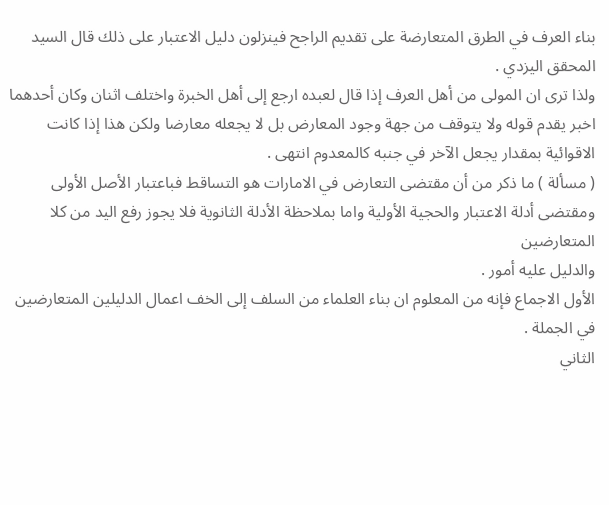بناء العرف في الطرق المتعارضة على تقديم الراجح فينزلون دليل الاعتبار على ذلك قال السيد المحقق اليزدي .
ولذا ترى ان المولى من أهل العرف إذا قال لعبده ارجع إلى أهل الخبرة واختلف اثنان وكان أحدهما اخبر يقدم قوله ولا يتوقف من جهة وجود المعارض بل لا يجعله معارضا ولكن هذا إذا كانت الاقوائية بمقدار يجعل الآخر في جنبه كالمعدوم انتهى .
( مسألة ) ما ذكر من أن مقتضى التعارض في الامارات هو التساقط فباعتبار الأصل الأولى ومقتضى أدلة الاعتبار والحجية الأولية واما بملاحظة الأدلة الثانوية فلا يجوز رفع اليد من كلا المتعارضين
والدليل عليه أمور .
الأول الاجماع فإنه من المعلوم ان بناء العلماء من السلف إلى الخف اعمال الدليلين المتعارضين في الجملة .
الثاني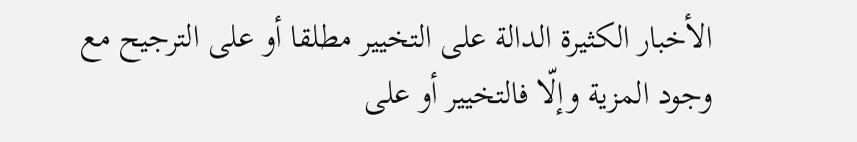الأخبار الكثيرة الدالة على التخيير مطلقا أو على الترجيح مع وجود المزية وإلّا فالتخيير أو على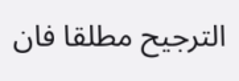الترجيح مطلقا فان